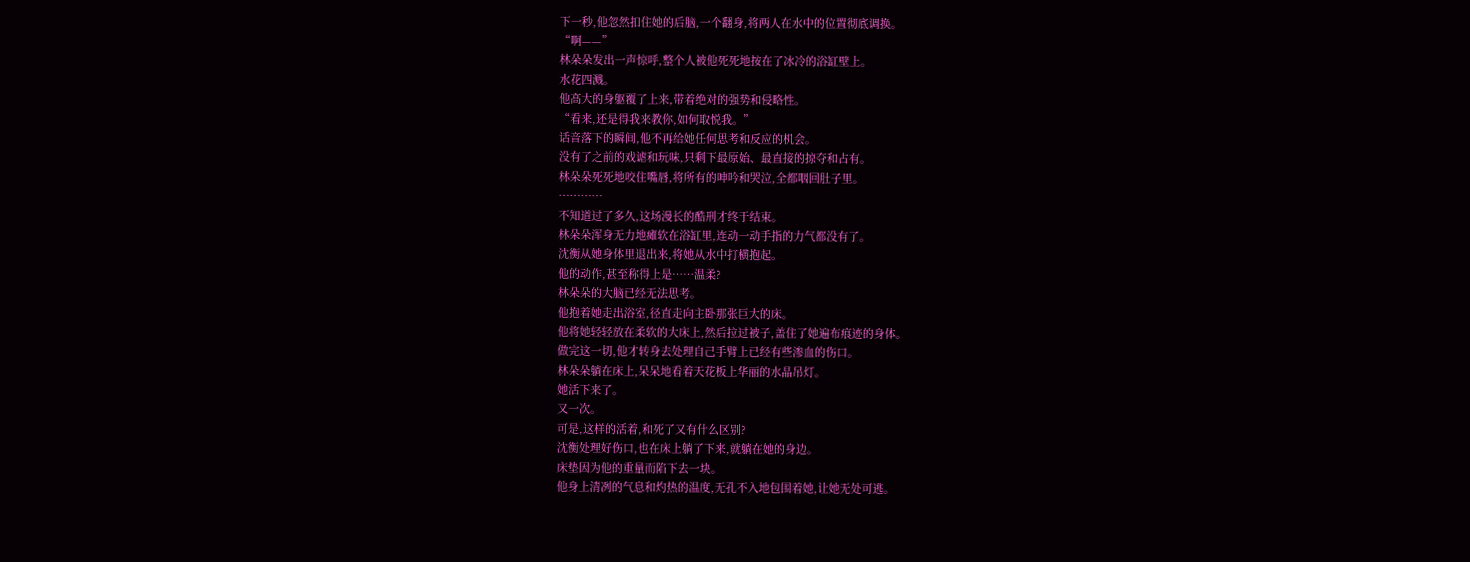下一秒,他忽然扣住她的后脑,一个翻身,将两人在水中的位置彻底调换。
“啊——”
林朵朵发出一声惊呼,整个人被他死死地按在了冰冷的浴缸壁上。
水花四溅。
他高大的身躯覆了上来,带着绝对的强势和侵略性。
“看来,还是得我来教你,如何取悦我。”
话音落下的瞬间,他不再给她任何思考和反应的机会。
没有了之前的戏谑和玩味,只剩下最原始、最直接的掠夺和占有。
林朵朵死死地咬住嘴唇,将所有的呻吟和哭泣,全都咽回肚子里。
…………
不知道过了多久,这场漫长的酷刑才终于结束。
林朵朵浑身无力地瘫软在浴缸里,连动一动手指的力气都没有了。
沈衡从她身体里退出来,将她从水中打横抱起。
他的动作,甚至称得上是……温柔?
林朵朵的大脑已经无法思考。
他抱着她走出浴室,径直走向主卧那张巨大的床。
他将她轻轻放在柔软的大床上,然后拉过被子,盖住了她遍布痕迹的身体。
做完这一切,他才转身去处理自己手臂上已经有些渗血的伤口。
林朵朵躺在床上,呆呆地看着天花板上华丽的水晶吊灯。
她活下来了。
又一次。
可是,这样的活着,和死了又有什么区别?
沈衡处理好伤口,也在床上躺了下来,就躺在她的身边。
床垫因为他的重量而陷下去一块。
他身上清冽的气息和灼热的温度,无孔不入地包围着她,让她无处可逃。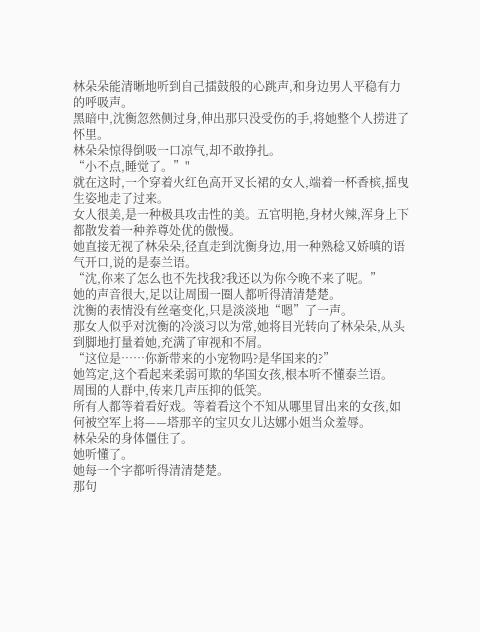林朵朵能清晰地听到自己擂鼓般的心跳声,和身边男人平稳有力的呼吸声。
黑暗中,沈衡忽然侧过身,伸出那只没受伤的手,将她整个人捞进了怀里。
林朵朵惊得倒吸一口凉气,却不敢挣扎。
“小不点,睡觉了。”"
就在这时,一个穿着火红色高开叉长裙的女人,端着一杯香槟,摇曳生姿地走了过来。
女人很美,是一种极具攻击性的美。五官明艳,身材火辣,浑身上下都散发着一种养尊处优的傲慢。
她直接无视了林朵朵,径直走到沈衡身边,用一种熟稔又娇嗔的语气开口,说的是泰兰语。
“沈,你来了怎么也不先找我?我还以为你今晚不来了呢。”
她的声音很大,足以让周围一圈人都听得清清楚楚。
沈衡的表情没有丝毫变化,只是淡淡地“嗯”了一声。
那女人似乎对沈衡的冷淡习以为常,她将目光转向了林朵朵,从头到脚地打量着她,充满了审视和不屑。
“这位是……你新带来的小宠物吗?是华国来的?”
她笃定,这个看起来柔弱可欺的华国女孩,根本听不懂泰兰语。
周围的人群中,传来几声压抑的低笑。
所有人都等着看好戏。等着看这个不知从哪里冒出来的女孩,如何被空军上将——塔那辛的宝贝女儿达娜小姐当众羞辱。
林朵朵的身体僵住了。
她听懂了。
她每一个字都听得清清楚楚。
那句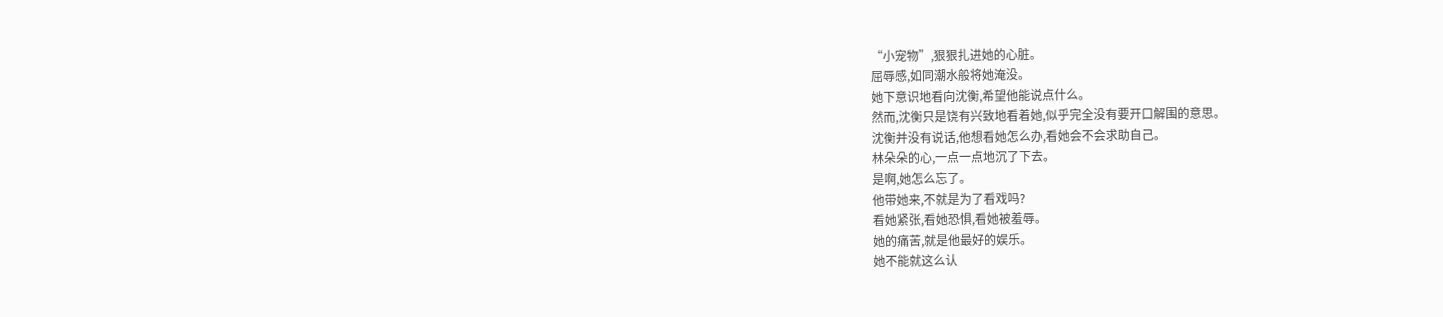“小宠物”,狠狠扎进她的心脏。
屈辱感,如同潮水般将她淹没。
她下意识地看向沈衡,希望他能说点什么。
然而,沈衡只是饶有兴致地看着她,似乎完全没有要开口解围的意思。
沈衡并没有说话,他想看她怎么办,看她会不会求助自己。
林朵朵的心,一点一点地沉了下去。
是啊,她怎么忘了。
他带她来,不就是为了看戏吗?
看她紧张,看她恐惧,看她被羞辱。
她的痛苦,就是他最好的娱乐。
她不能就这么认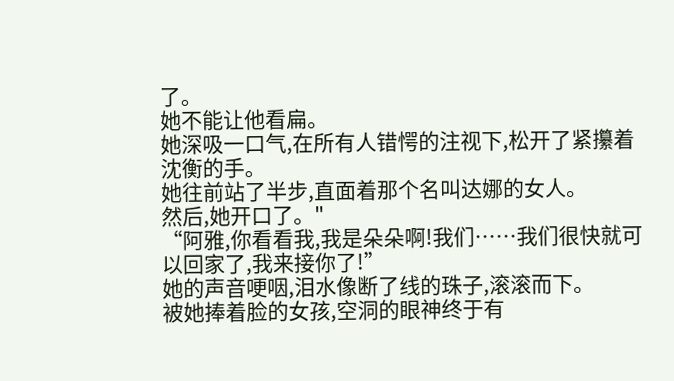了。
她不能让他看扁。
她深吸一口气,在所有人错愕的注视下,松开了紧攥着沈衡的手。
她往前站了半步,直面着那个名叫达娜的女人。
然后,她开口了。"
“阿雅,你看看我,我是朵朵啊!我们……我们很快就可以回家了,我来接你了!”
她的声音哽咽,泪水像断了线的珠子,滚滚而下。
被她捧着脸的女孩,空洞的眼神终于有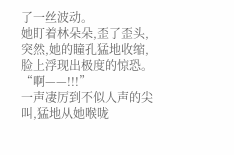了一丝波动。
她盯着林朵朵,歪了歪头,突然,她的瞳孔猛地收缩,脸上浮现出极度的惊恐。
“啊——!!!”
一声凄厉到不似人声的尖叫,猛地从她喉咙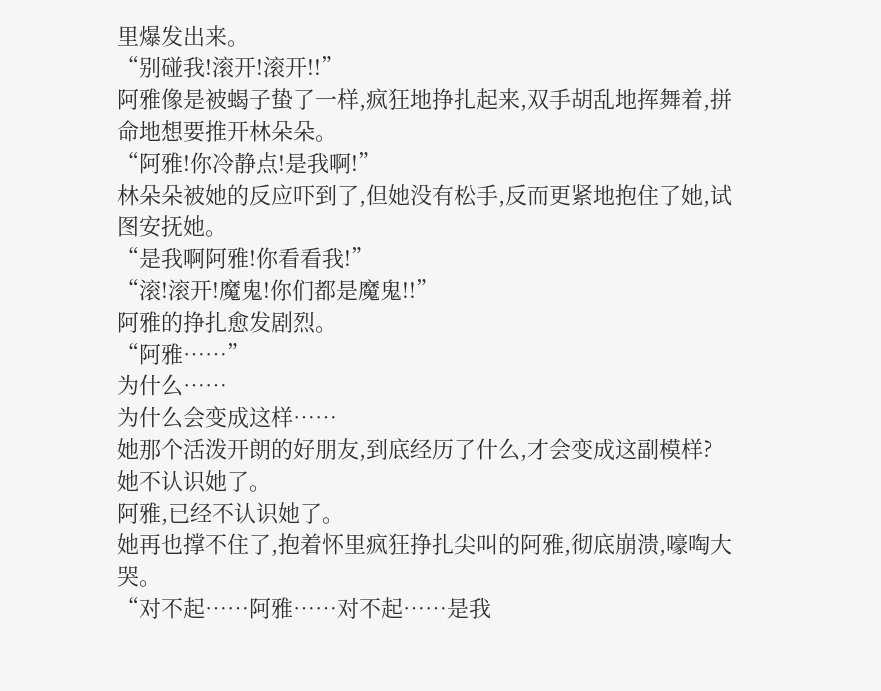里爆发出来。
“别碰我!滚开!滚开!!”
阿雅像是被蝎子蛰了一样,疯狂地挣扎起来,双手胡乱地挥舞着,拼命地想要推开林朵朵。
“阿雅!你冷静点!是我啊!”
林朵朵被她的反应吓到了,但她没有松手,反而更紧地抱住了她,试图安抚她。
“是我啊阿雅!你看看我!”
“滚!滚开!魔鬼!你们都是魔鬼!!”
阿雅的挣扎愈发剧烈。
“阿雅……”
为什么……
为什么会变成这样……
她那个活泼开朗的好朋友,到底经历了什么,才会变成这副模样?
她不认识她了。
阿雅,已经不认识她了。
她再也撑不住了,抱着怀里疯狂挣扎尖叫的阿雅,彻底崩溃,嚎啕大哭。
“对不起……阿雅……对不起……是我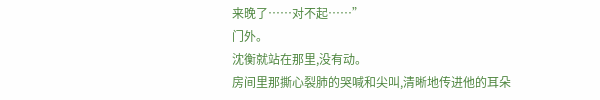来晚了……对不起……”
门外。
沈衡就站在那里,没有动。
房间里那撕心裂肺的哭喊和尖叫,清晰地传进他的耳朵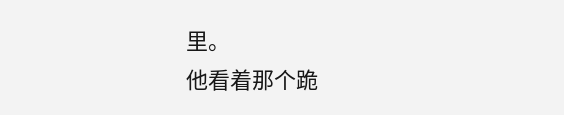里。
他看着那个跪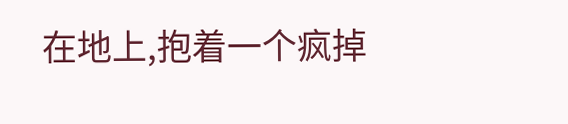在地上,抱着一个疯掉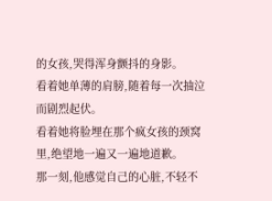的女孩,哭得浑身颤抖的身影。
看着她单薄的肩膀,随着每一次抽泣而剧烈起伏。
看着她将脸埋在那个疯女孩的颈窝里,绝望地一遍又一遍地道歉。
那一刻,他感觉自己的心脏,不轻不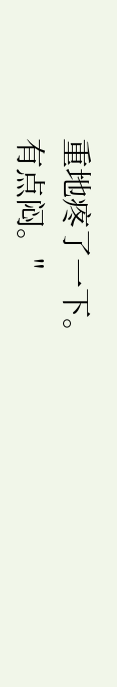重地疼了一下。
有点闷。"